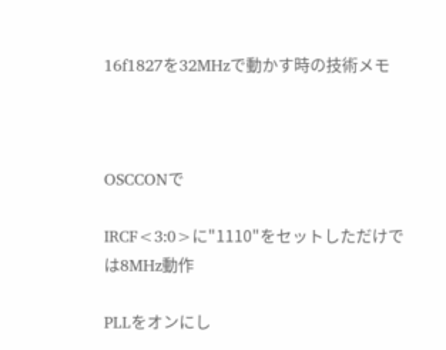16f1827を32MHzで動かす時の技術メモ



OSCCONで

IRCF<3:0>に"1110"をセットしただけでは8MHz動作

PLLをオンにし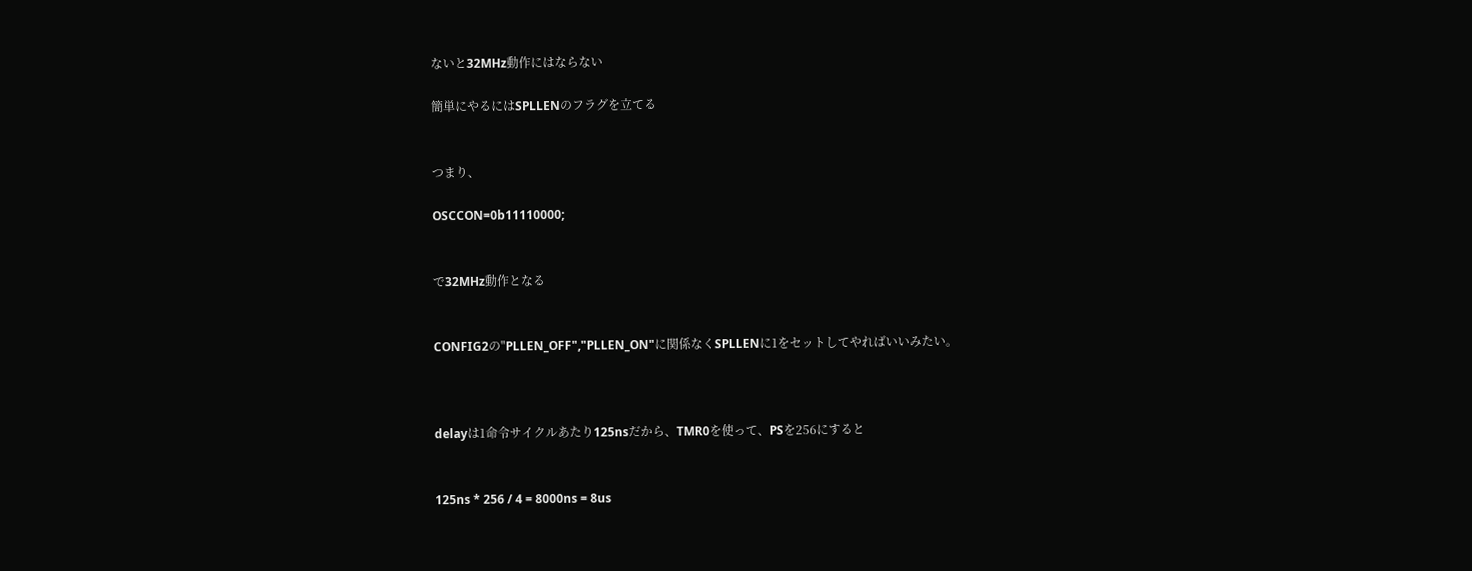ないと32MHz動作にはならない

簡単にやるにはSPLLENのフラグを立てる


つまり、

OSCCON=0b11110000;


で32MHz動作となる


CONFIG2の"PLLEN_OFF","PLLEN_ON"に関係なくSPLLENに1をセットしてやればいいみたい。



delayは1命令サイクルあたり125nsだから、TMR0を使って、PSを256にすると


125ns * 256 / 4 = 8000ns = 8us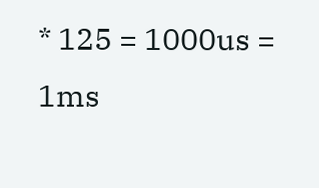* 125 = 1000us = 1ms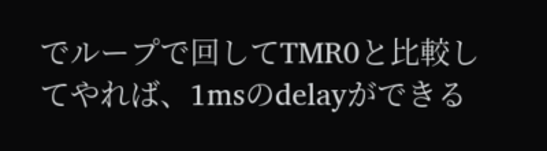でループで回してTMR0と比較してやれば、1msのdelayができる